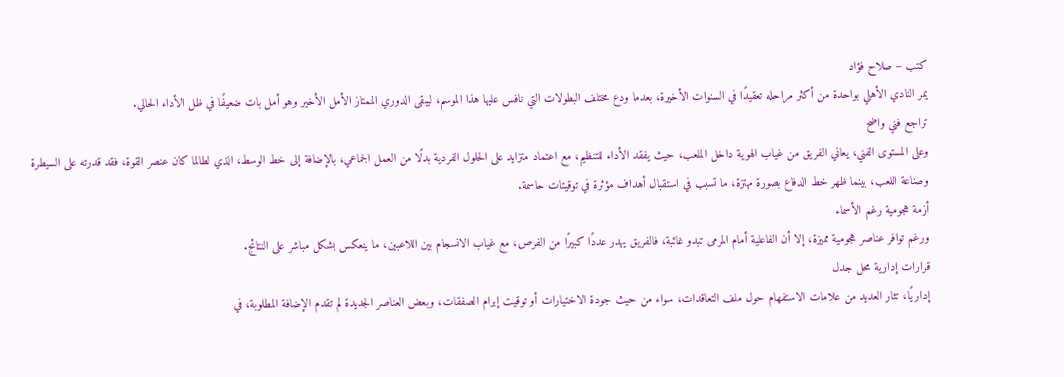كتب – صلاح فؤاد
يمر النادي الأهلي بواحدة من أكثر مراحله تعقيدًا في السنوات الأخيرة، بعدما ودع مختلف البطولات التي نافس عليها هذا الموسم، ليبقى الدوري الممتاز الأمل الأخير وهو أمل بات ضعيفًا في ظل الأداء الحالي.
تراجع فني واضح
وعلى المستوى الفني، يعاني الفريق من غياب الهوية داخل الملعب، حيث يفقد الأداء للتنظيم، مع اعتماد متزايد على الحلول الفردية بدلًا من العمل الجماعي، بالإضافة إلى خط الوسط، الذي لطالما كان عنصر القوة، فقد قدرته على السيطرة وصناعة اللعب، بينما ظهر خط الدفاع بصورة مهتزة، ما تسبب في استقبال أهداف مؤثرة في توقيتات حاسمة.
أزمة هجومية رغم الأسماء
ورغم توافر عناصر هجومية مميزة، إلا أن الفاعلية أمام المرمى تبدو غائبة، فالفريق يهدر عددًا كبيرًا من الفرص، مع غياب الانسجام بين اللاعبين، ما ينعكس بشكل مباشر على النتائج.
قرارات إدارية محل جدل
إداريًا، تثار العديد من علامات الاستفهام حول ملف التعاقدات، سواء من حيث جودة الاختيارات أو توقيت إبرام الصفقات، وبعض العناصر الجديدة لم تقدم الإضافة المطلوبة، في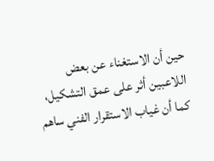حين أن الاستغناء عن بعض اللاعبين أثر على عمق التشكيل، كما أن غياب الاستقرار الفني ساهم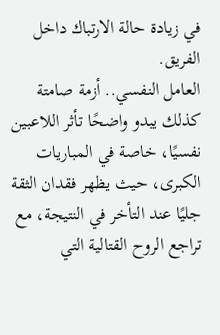في زيادة حالة الارتباك داخل الفريق.
العامل النفسي.. أزمة صامتة
كذلك يبدو واضحًا تأثر اللاعبين نفسيًا، خاصة في المباريات الكبرى، حيث يظهر فقدان الثقة جليًا عند التأخر في النتيجة، مع تراجع الروح القتالية التي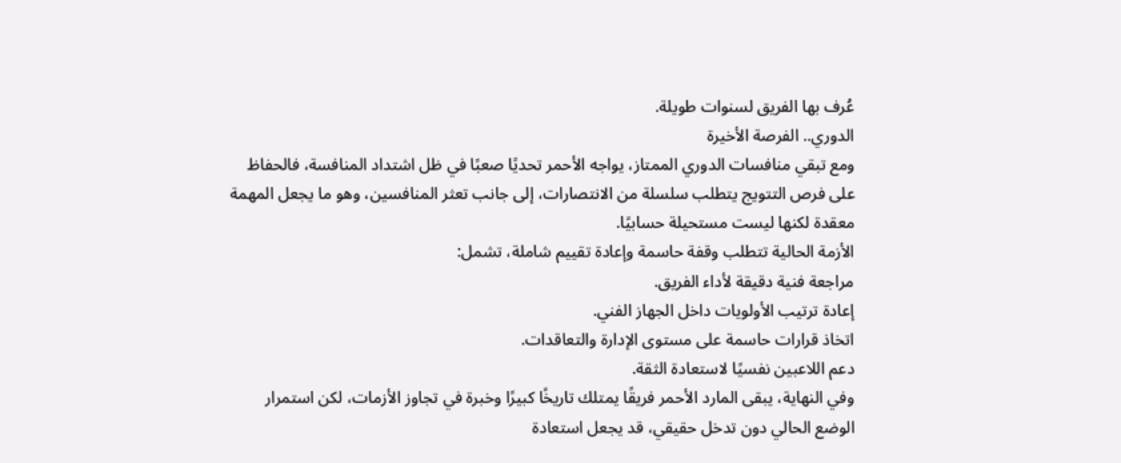عُرف بها الفريق لسنوات طويلة.
الدوري.. الفرصة الأخيرة
ومع تبقي منافسات الدوري الممتاز، يواجه الأحمر تحديًا صعبًا في ظل اشتداد المنافسة، فالحفاظ على فرص التتويج يتطلب سلسلة من الانتصارات، إلى جانب تعثر المنافسين، وهو ما يجعل المهمة معقدة لكنها ليست مستحيلة حسابيًا.
الأزمة الحالية تتطلب وقفة حاسمة وإعادة تقييم شاملة، تشمل:
مراجعة فنية دقيقة لأداء الفريق.
إعادة ترتيب الأولويات داخل الجهاز الفني.
اتخاذ قرارات حاسمة على مستوى الإدارة والتعاقدات.
دعم اللاعبين نفسيًا لاستعادة الثقة.
وفي النهاية، يبقى المارد الأحمر فريقًا يمتلك تاريخًا كبيرًا وخبرة في تجاوز الأزمات، لكن استمرار الوضع الحالي دون تدخل حقيقي، قد يجعل استعادة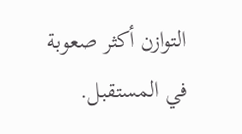التوازن أكثر صعوبة في المستقبل.